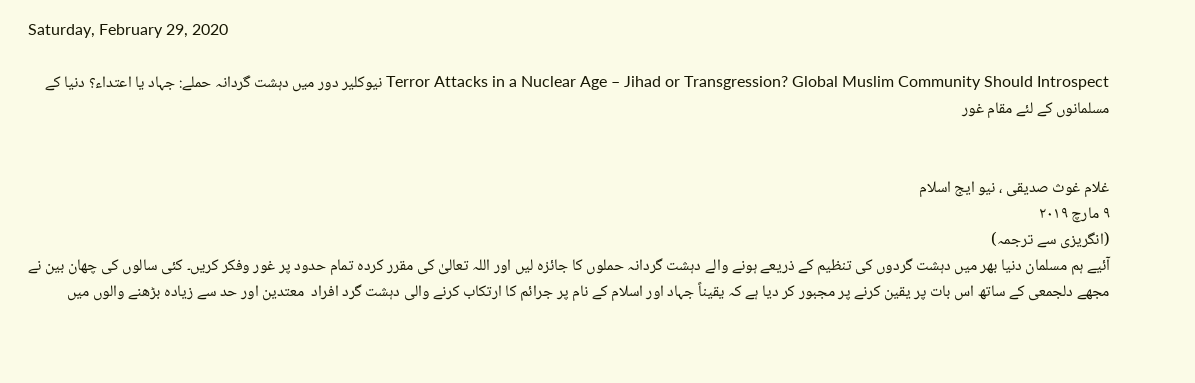Saturday, February 29, 2020

Terror Attacks in a Nuclear Age – Jihad or Transgression? Global Muslim Community Should Introspect نیوکلیر دور میں دہشت گردانہ حملے: جہاد یا اعتداء؟ دنیا کے مسلمانوں کے لئے مقام غور


غلام غوث صدیقی ، نیو ایج اسلام
۹ مارچ ۲۰۱۹
(انگریزی سے ترجمہ)
آئیے ہم مسلمان دنیا بھر میں دہشت گردوں کی تنظیم کے ذریعے ہونے والے دہشت گردانہ حملوں کا جائزہ لیں اور اللہ تعالیٰ کی مقرر کردہ تمام حدود پر غور وفکر کریں۔ کئی سالوں کی چھان بین نے مجھے دلجمعی کے ساتھ اس بات پر یقین کرنے پر مجبور کر دیا ہے کہ یقیناً جہاد اور اسلام کے نام پر جرائم کا ارتکاب کرنے والی دہشت گرد افراد  معتدین اور حد سے زیادہ بڑھنے والوں میں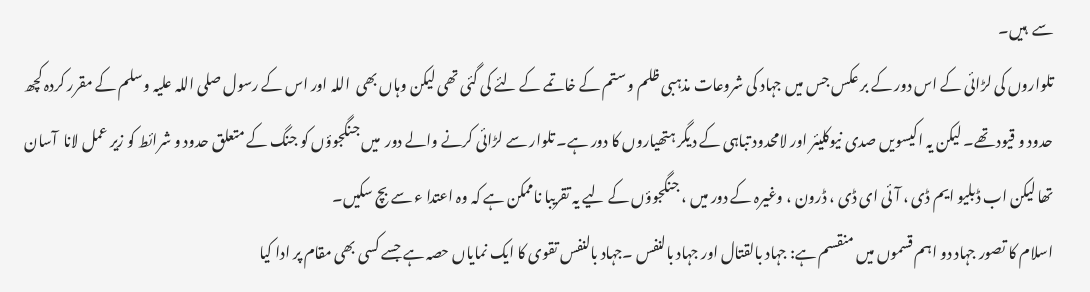سے  ہیں۔
تلواروں کی لڑائی کے اس دور کے بر عکس جس میں جہاد کی شروعات مذہبی ظلم و ستم کے خاتمے کے لئے کی گئی تھی لیکن وہاں بھی  اللہ اور اس کے رسول صلی اللہ علیہ وسلم کے مقرر کردہ کچھ حدود و قیود تھے۔ لیکن یہ اکیسویں صدی نیوکلیئر اور لامحدود تباہی کے دیگر ہتھیاروں کا دور ہے۔ تلوار سے لڑائی کرنے والے دور  میں جنگجوؤں کو جنگ کے متعلق حدود و شرائط کو زیر عمل لانا  آسان تھا لیکن اب ڈبلیو ایم ڈی ، آئی ای ڈی ، ڈرون ، وغیرہ کے دور میں ، جنگجوؤں کے لیے یہ تقریبا ناممکن ہے کہ وہ اعتدا ء سے بچ سکیں۔
اسلام کا تصور جہاد دو اہم قسموں میں منقسم ہے: جہاد بالقتال اور جہاد بالنفس ۔جہاد بالنفس تقوی کا ایک نمایاں حصہ ہے جسے کسی بھی مقام پر ادا کیا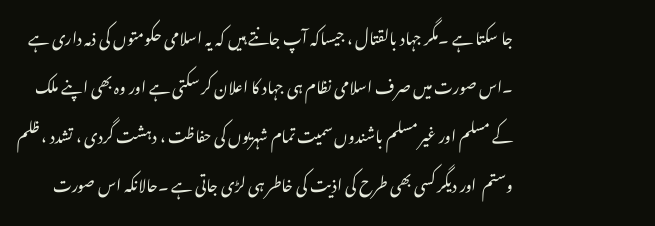جا سکتا ہے ۔مگر جہاد بالقتال ، جیساکہ آپ جانتے ہیں کہ یہ اسلامی حکومتوں کی ذمہ داری ہے ۔اس صورت میں صرف اسلامی نظام ہی جہاد کا اعلان کر سکتی ہے اور وہ بھی اپنے ملک کے مسلم اور غیر مسلم باشندوں سمیت تمام شہریوں کی حفاظت ، دہشت گردی ، تشدد ، ظلم وستم  اور دیگر کسی بھی طرح کی اذیت کی خاطر ہی لڑی جاتی ہے ۔حالانکہ اس صورت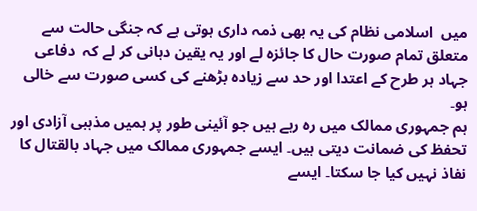میں  اسلامی نظام کی یہ بھی ذمہ داری ہوتی ہے کہ جنگی حالت سے متعلق تمام صورت حال کا جائزہ لے اور یہ یقین دہانی کر لے کہ  دفاعی جہاد ہر طرح کے اعتدا اور حد سے زیادہ بڑھنے کی کسی صورت سے خالی ہو۔
ہم جمہوری ممالک میں رہ رہے ہیں جو آئینی طور پر ہمیں مذہبی آزادی اور تحفظ کی ضمانت دیتی ہیں۔ ایسے جمہوری ممالک میں جہاد بالقتال کا نفاذ نہیں کیا جا سکتا۔ ایسے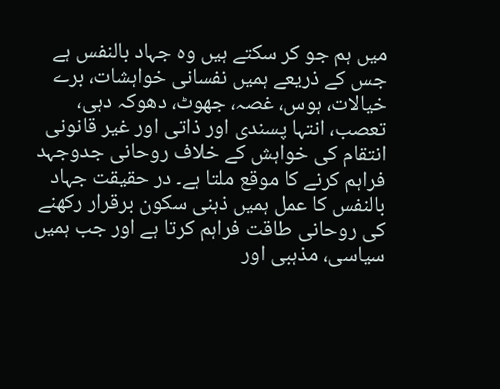میں ہم جو کر سکتے ہیں وہ جہاد بالنفس ہے جس کے ذریعے ہمیں نفسانی خواہشات، برے خیالات، ہوس، غصہ، جھوٹ، دھوکہ دہی، تعصب، انتہا پسندی اور ذاتی اور غیر قانونی انتقام کی خواہش کے خلاف روحانی جدوجہد فراہم کرنے کا موقع ملتا ہے۔ در حقیقت جہاد بالنفس کا عمل ہمیں ذہنی سکون برقرار رکھنے کی روحانی طاقت فراہم کرتا ہے اور جب ہمیں سیاسی، مذہبی اور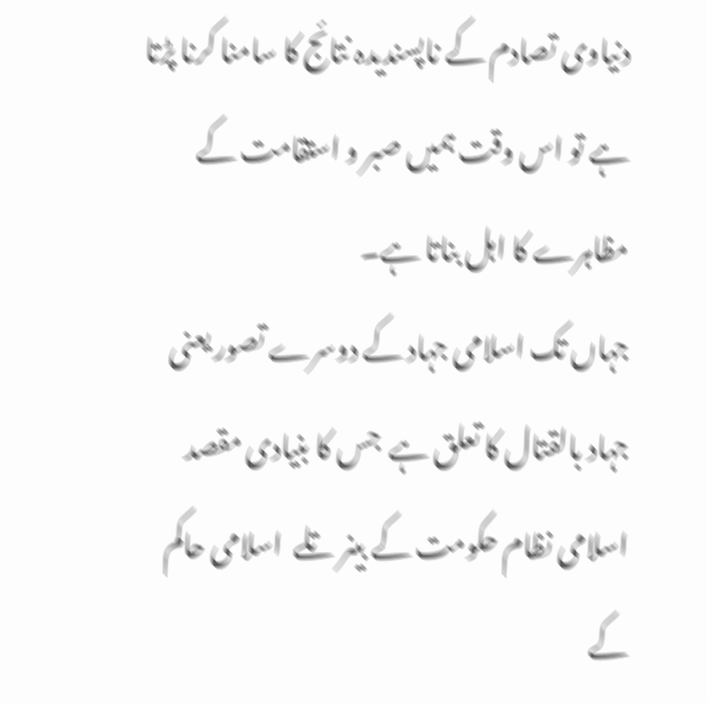دنیاوی تصادم کے ناپسندیدہ نتائج کا سامنا کرنا پڑتا ہے تو اس وقت ہمیں صبر و استقامت کے مظاہرے کا اہل بناتا ہے۔
جہاں تک اسلامی جہاد کے دوسرے تصور یعنی جہاد بالقتال کا تعلق ہے  جس کا بنیادی مقصد اسلامی نظام حکومت کے بینر تلے  اسلامی حاکم کے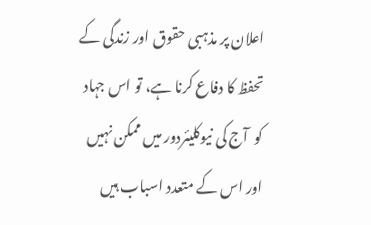اعلان پر مذہبی حقوق اور زندگی کے تحفظ کا دفاع کرنا ہے، تو اس جہاد کو  آج کی نیوکلیئردور میں ممکن نہیں اور اس کے متعدد اسباب ہیں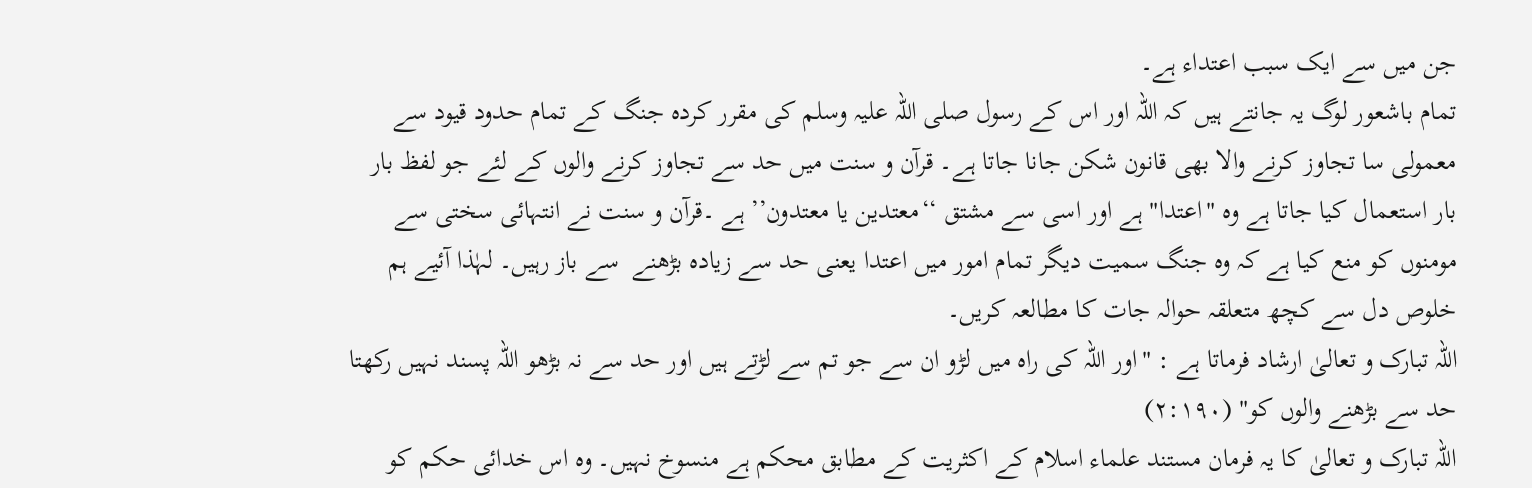جن میں سے ایک سبب اعتداء ہے۔
تمام باشعور لوگ یہ جانتے ہیں کہ اللہ اور اس کے رسول صلی اللہ علیہ وسلم کی مقرر کردہ جنگ کے تمام حدود قیود سے معمولی سا تجاوز کرنے والا بھی قانون شکن جانا جاتا ہے۔ قرآن و سنت میں حد سے تجاوز کرنے والوں کے لئے جو لفظ بار بار استعمال کیا جاتا ہے وہ "اعتدا" ہے اور اسی سے مشتق ‘‘معتدین یا معتدون’’ ہے ۔قرآن و سنت نے انتہائی سختی سے مومنوں کو منع کیا ہے کہ وہ جنگ سمیت دیگر تمام امور میں اعتدا یعنی حد سے زیادہ بڑھنے  سے باز رہیں۔ لہٰذا آئیے ہم خلوص دل سے کچھ متعلقہ حوالہ جات کا مطالعہ کریں۔
اللہ تبارک و تعالیٰ ارشاد فرماتا ہے : "اور اللہ کی راہ میں لڑو ان سے جو تم سے لڑتے ہیں اور حد سے نہ بڑھو اللہ پسند نہیں رکھتا حد سے بڑھنے والوں کو" (۲:۱۹۰)
اللہ تبارک و تعالیٰ کا یہ فرمان مستند علماء اسلام کے اکثریت کے مطابق محکم ہے منسوخ نہیں۔ وہ اس خدائی حکم کو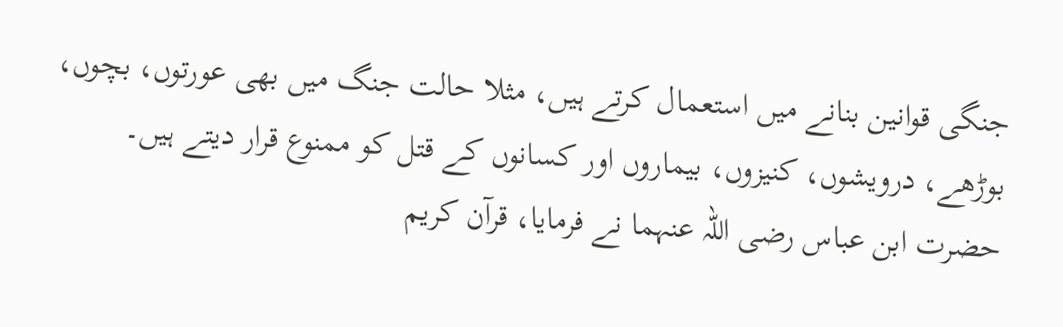جنگی قوانین بنانے میں استعمال کرتے ہیں، مثلا حالت جنگ میں بھی عورتوں، بچوں، بوڑھے، درویشوں، کنیزوں، بیماروں اور کسانوں کے قتل کو ممنوع قرار دیتے ہیں۔
حضرت ابن عباس رضی اللہ عنہما نے فرمایا، قرآن کریم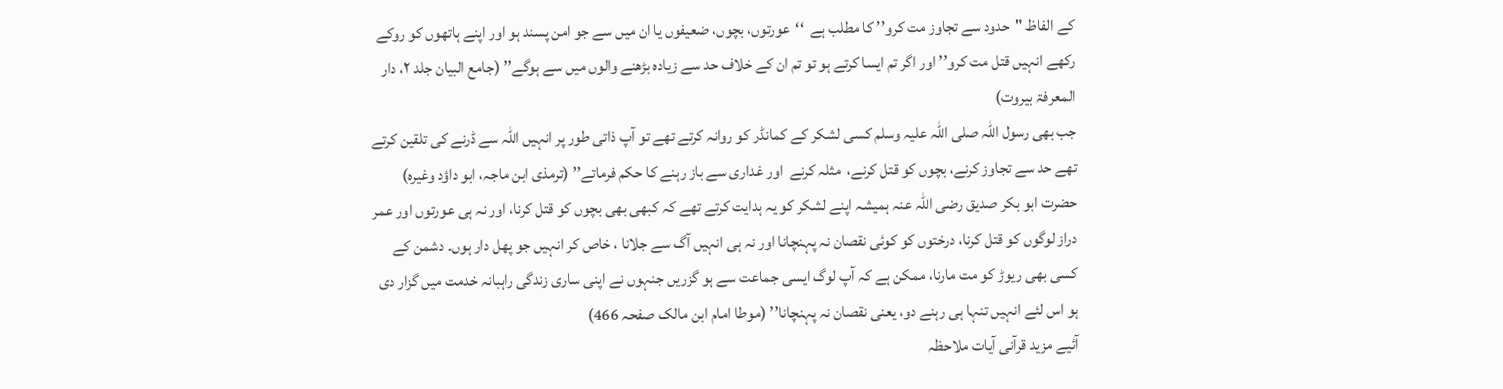کے الفاظ "حدود سے تجاوز مت کرو’’ کا مطلب ہے  ‘‘عورتوں، بچوں، ضعیفوں یا ان میں سے جو امن پسند ہو اور اپنے ہاتھوں کو روکے رکھے انہیں قتل مت کرو’’ اور اگر تم ایسا کرتے ہو تو تم ان کے خلاف حد سے زیادہ بڑھنے والوں میں سے ہوگے’’ (جامع البیان جلد ٢، دار المعرفۃ بیروت)
جب بھی رسول اللہ صلی اللہ علیہ وسلم کسی لشکر کے کمانڈر کو روانہ کرتے تھے تو آپ ذاتی طور پر انہیں اللہ سے ڈرنے کی تلقین کرتے تھے حد سے تجاوز کرنے، بچوں کو قتل کرنے،  مثلہ کرنے  اور غداری سے باز رہنے کا حکم فرماتے’’ (ترمذی ابن ماجہ، ابو داؤد وغیرہ)
حضرت ابو بکر صدیق رضی اللہ عنہ ہمیشہ اپنے لشکر کو یہ ہدایت کرتے تھے کہ کبھی بھی بچوں کو قتل کرنا، اور نہ ہی عورتوں اور عمر دراز لوگوں کو قتل کرنا، درختوں کو کوئی نقصان نہ پہنچانا اور نہ ہی انہیں آگ سے جلانا ، خاص کر انہیں جو پھل دار ہوں۔ دشمن کے کسی بھی ریوڑ کو مت مارنا، ممکن ہے کہ آپ لوگ ایسی جماعت سے ہو گزریں جنہوں نے اپنی ساری زندگی راہبانہ خدمت میں گزار دی ہو اس لئے انہیں تنہا ہی رہنے دو، یعنی نقصان نہ پہنچانا’’ (موطا امام ابن مالک صفحہ 466)
آئیے مزید قرآنی آیات ملاحظہ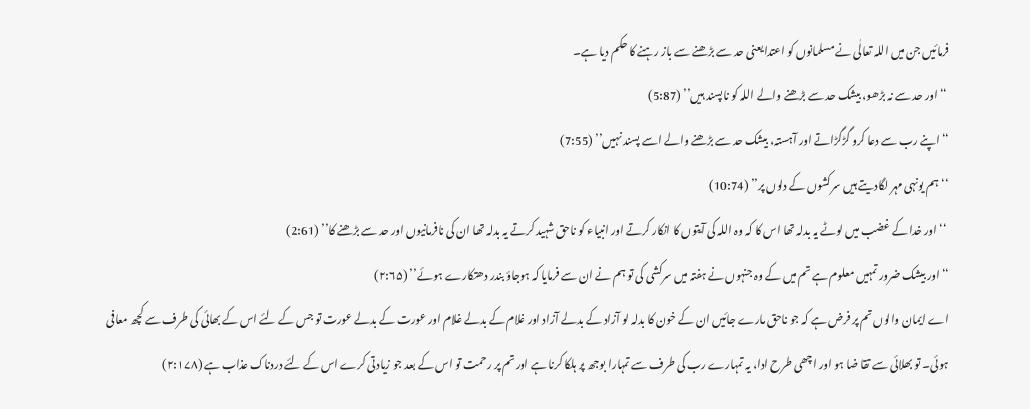فرمائیں جن میں اللہ تعالٰی نے مسلمانوں کو اعتدا یعنی حد سے بڑھنے سے باز رہنے کا حکم دیا ہے۔
 ‘‘اور حد سے نہ بڑھو، بیشک حد سے بڑھنے والے اللہ کو ناپسند ہیں’’ (5:87)
‘‘اپنے رب سے دعا کرو گڑگڑاتے اور آہستہ، بیشک حد سے بڑھنے والے اسے پسند نہیں’’ (7:55)
‘‘ہم یونہی مہر لگادیتے ہیں سرکشوں کے دلوں پر’’ (10:74)
 ‘‘اور خدا کے غضب میں لوٹے یہ بدلہ تھا اس کا کہ وہ اللہ کی آیتوں کا انکار کرتے اور انبیاء کو ناحق شہید کرتے یہ بدلہ تھا ان کی نافرمانیوں اور حد سے بڑھنے کا’’ (2:61)
‘‘اور بیشک ضرور تمہیں معلوم ہے تم میں کے وہ جنہوں نے ہفتہ میں سرکشی کی تو ہم نے ان سے فرمایا کہ ہوجاؤ بندر دھتکارے ہوئے’’ (۲:۶۵)
اے ایمان والوں تم پر فرض ہے کہ جو ناحق مارے جائیں ان کے خون کا بدلہ لو آزاد کے بدلے آزاد اور غلام کے بدلے غلام اور عورت کے بدلے عورت تو جس کے لئے اس کے بھائی کی طرف سے کچھ معافی ہوئی۔ تو بھلائی سے تقا ضا ہو اور اچھی طرح ادا، یہ تمہارے رب کی طرف سے تمہارا بوجھ پر ہلکا کرنا ہے اور تم پر رحمت تو اس کے بعد جو زیادتی کرے اس کے لئے دردناک عذاب ہے (۲:۱۷۸)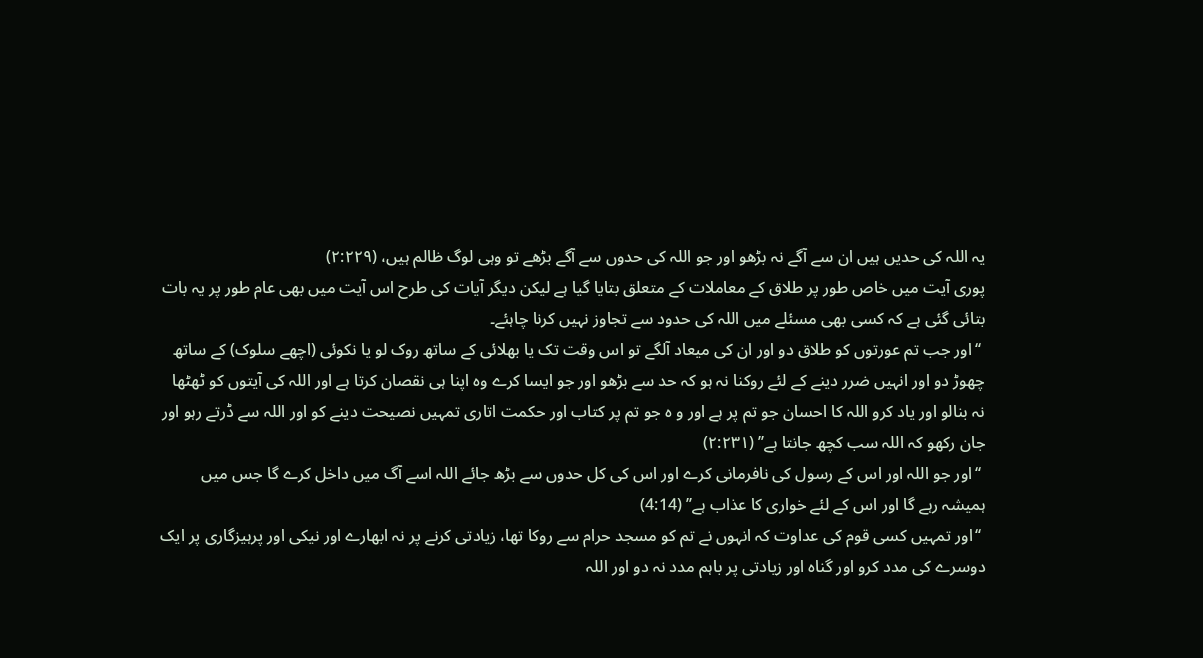یہ اللہ کی حدیں ہیں ان سے آگے نہ بڑھو اور جو اللہ کی حدوں سے آگے بڑھے تو وہی لوگ ظالم ہیں، (۲:۲۲۹)
پوری آیت میں خاص طور پر طلاق کے معاملات کے متعلق بتایا گیا ہے لیکن دیگر آیات کی طرح اس آیت میں بھی عام طور پر یہ بات بتائی گئی ہے کہ کسی بھی مسئلے میں اللہ کی حدود سے تجاوز نہیں کرنا چاہئے۔
 ‘‘اور جب تم عورتوں کو طلاق دو اور ان کی میعاد آلگے تو اس وقت تک یا بھلائی کے ساتھ روک لو یا نکوئی (اچھے سلوک) کے ساتھ چھوڑ دو اور انہیں ضرر دینے کے لئے روکنا نہ ہو کہ حد سے بڑھو اور جو ایسا کرے وہ اپنا ہی نقصان کرتا ہے اور اللہ کی آیتوں کو ٹھٹھا نہ بنالو اور یاد کرو اللہ کا احسان جو تم پر ہے اور و ہ جو تم پر کتاب اور حکمت اتاری تمہیں نصیحت دینے کو اور اللہ سے ڈرتے رہو اور جان رکھو کہ اللہ سب کچھ جانتا ہے’’ (۲:۲۳۱)
 ‘‘اور جو اللہ اور اس کے رسول کی نافرمانی کرے اور اس کی کل حدوں سے بڑھ جائے اللہ اسے آگ میں داخل کرے گا جس میں ہمیشہ رہے گا اور اس کے لئے خواری کا عذاب ہے’’ (4:14)
 ‘‘اور تمہیں کسی قوم کی عداوت کہ انہوں نے تم کو مسجد حرام سے روکا تھا، زیادتی کرنے پر نہ ابھارے اور نیکی اور پرہیزگاری پر ایک دوسرے کی مدد کرو اور گناہ اور زیادتی پر باہم مدد نہ دو اور اللہ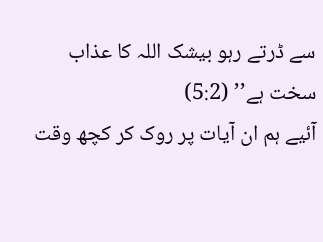سے ڈرتے رہو بیشک اللہ کا عذاب سخت ہے’’ (5:2)
آئیے ہم ان آیات پر روک کر کچھ وقت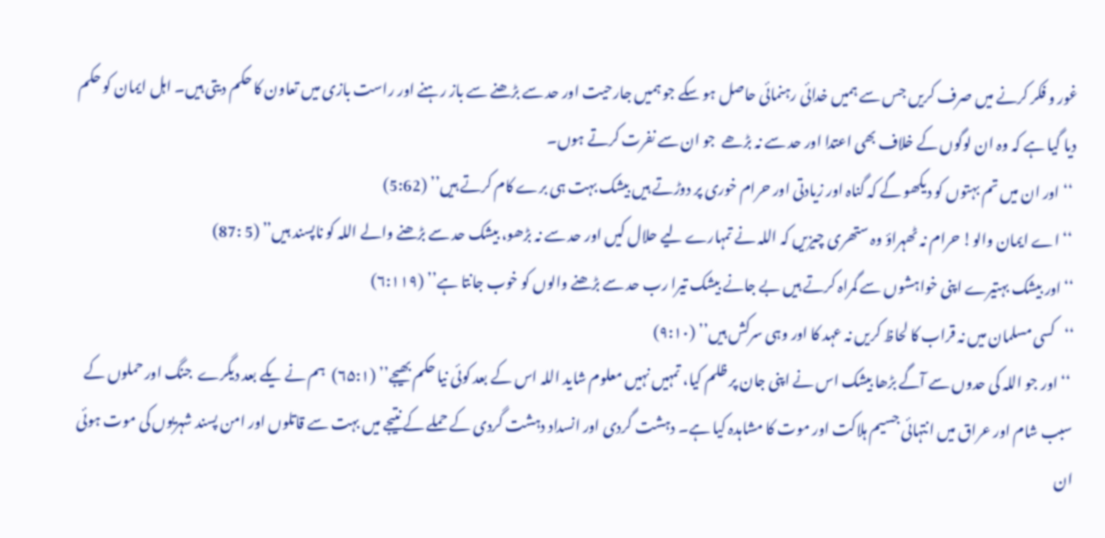غور و فکر کرنے میں صرف کریں جس سے ہمیں خدائی رہنمائی حاصل ہو سکے جو ہمیں جارحیت اور حد سے بڑھنے سے باز رہنے اور راست بازی میں تعاون کا حکم دیتی ہیں۔ اہل ایمان کو حکم دیا گیا ہے کہ وہ ان لوگوں کے خلاف بھی اعتدا اور حد سے نہ بڑھے  جو ان سے نفرت کرتے ہوں۔
 ‘‘اور ان میں تم بہتوں کو دیکھو گے کہ گناہ اور زیادتی اور حرام خوری پر دوڑتے ہیں بیشک بہت ہی برے کام کرتے ہیں’’ (5:62)
 ‘‘اے ایمان والو! حرام نہ ٹھہراؤ وہ ستھری چیزیں کہ اللہ نے تمہارے لیے حلال کیں اور حد سے نہ بڑھو، بیشک حد سے بڑھنے والے اللہ کو ناپسند ہیں’’ (5 :87)
‘‘اور بیشک بہتیرے اپنی خواہشوں سے گمراہ کرتے ہیں بے جانے بیشک تیرا رب حد سے بڑھنے والوں کو خوب جانتا ہے’’ (۶:۱۱۹)
‘‘کسی مسلمان میں نہ قراب کا لحاظ کریں نہ عہد کا اور وہی سرکش ہیں’’ (۹:۱۰)
 ‘‘اور جو اللہ کی حدوں سے آگے بڑھا بیشک اس نے اپنی جان پر ظلم کیا، تمہیں نہیں معلوم شاید اللہ اس کے بعد کوئی نیا حکم بھیجے’’ (۶۵:۱)  ہم نے یکے بعد دیگرے  جنگ اور حملوں کے سبب شام اور عراق میں انتہائی جسیم ہلاکت اور موت کا مشاہدہ کیا ہے۔ دہشت گردی اور انسداد دہشت گردی کے حملے کے نتیجے میں بہت سے قاتلوں اور امن پسند شہریوں کی موت ہوئی ان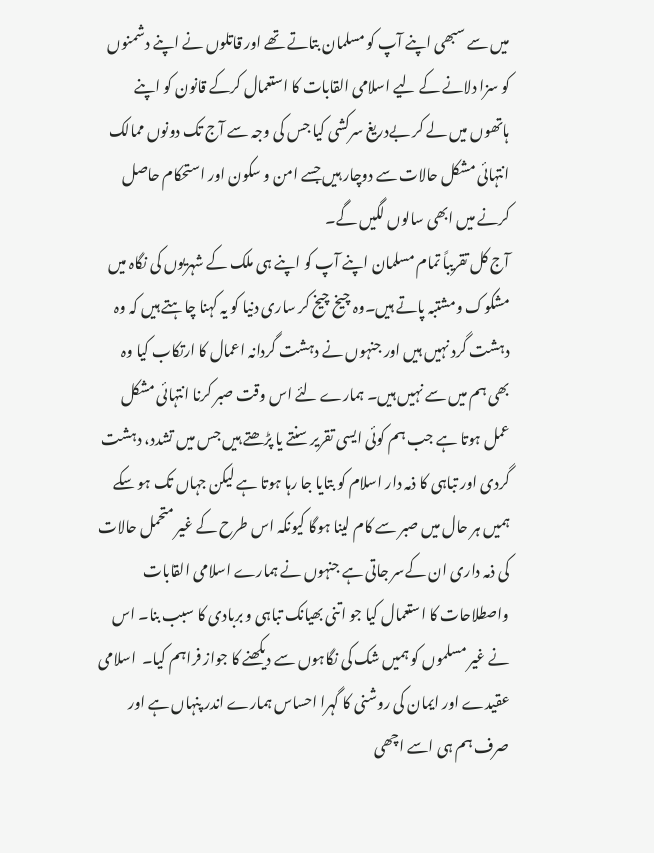میں سے سبھی اپنے آپ کو مسلمان بتاتے تھے اور قاتلوں نے اپنے دشمنوں کو سزا دلانے کے لیے اسلامی القابات کا استعمال کرکے قانون کو اپنے ہاتھوں میں لے کر بےدریغ سرکشی کیا جس کی وجہ سے آج تک دونوں ممالک انتہائی مشکل حالات سے دوچار ہیں جسے امن و سکون اور استحکام حاصل کرنے میں ابھی سالوں لگیں گے۔
آج کل تقریباً تمام مسلمان اپنے آپ کو اپنے ہی ملک کے شہریوں کی نگاہ میں مشکوک ومشتبہ پاتے ہیں۔وہ چیخ چیخ کر ساری دنیا کو یہ کہنا چاہتے ہیں کہ وہ دہشت گرد نہیں ہیں اور جنہوں نے دہشت گردانہ اعمال کا ارتکاب کیا وہ بھی ہم میں سے نہیں ہیں۔ ہمارے لئے اس وقت صبر کرنا انتہائی مشکل عمل ہوتا ہے جب ہم کوئی ایسی تقریر سنتے یا پڑھتے ہیں جس میں تشدد، دہشت گردی اور تباہی کا ذمہ دار اسلام کو بتایا جا رہا ہوتا ہے لیکن جہاں تک ہو سکے ہمیں ہر حال میں صبر سے کام لینا ہوگا کیونکہ اس طرح کے غیر متحمل حالات کی ذمہ داری ان کےسر جاتی ہے جنہوں نے ہمارے اسلامی القابات واصطلاحات کا استعمال کیا جو اتنی بھیانک تباہی و بربادی کا سبب بنا۔ اس نے غیر مسلموں کو ہمیں شک کی نگاہوں سے دیکھنے کا جواز فراہم کیا۔  اسلامی عقیدے اور ایمان کی روشنی کا گہرا احساس ہمارے اندر پنہاں ہے اور صرف ہم ہی اسے اچھی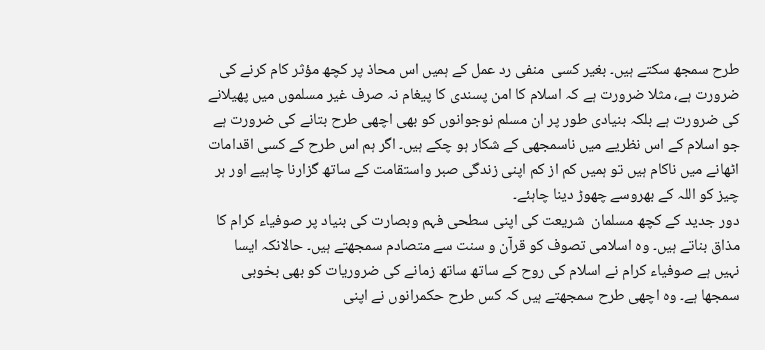طرح سمجھ سکتے ہیں۔ بغیر کسی  منفی رد عمل کے ہمیں اس محاذ پر کچھ مؤثر کام کرنے کی ضرورت ہے، مثلا ضرورت ہے کہ اسلام کا امن پسندی کا پیغام نہ صرف غیر مسلموں میں پھیلانے کی ضرورت ہے بلکہ بنیادی طور پر ان مسلم نوجوانوں کو بھی اچھی طرح بتانے کی ضرورت ہے جو اسلام کے اس نظریے میں ناسمجھی کے شکار ہو چکے ہیں۔ اگر ہم اس طرح کے کسی اقدامات اٹھانے میں ناکام ہیں تو ہمیں کم از کم اپنی زندگی صبر واستقامت کے ساتھ گزارنا چاہیے اور ہر چیز کو اللہ کے بھروسے چھوڑ دینا چاہئے۔
دور جدید کے کچھ مسلمان  شریعت کی اپنی سطحی فہم وبصارت کی بنیاد پر صوفیاء کرام کا مذاق بناتے ہیں۔ وہ اسلامی تصوف کو قرآن و سنت سے متصادم سمجھتے ہیں۔ حالانکہ ایسا نہیں ہے صوفیاء کرام نے اسلام کی روح کے ساتھ ساتھ زمانے کی ضروریات کو بھی بخوبی سمجھا ہے۔ وہ اچھی طرح سمجھتے ہیں کہ کس طرح حکمرانوں نے اپنی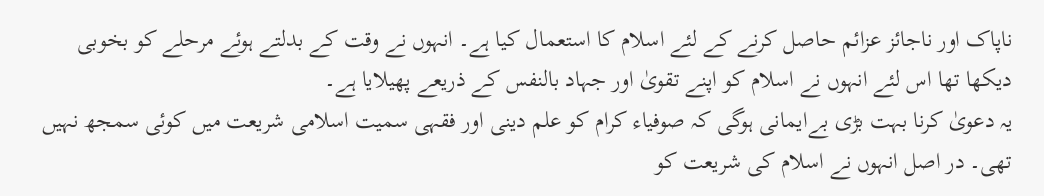ناپاک اور ناجائز عزائم حاصل کرنے کے لئے اسلام کا استعمال کیا ہے۔ انہوں نے وقت کے بدلتے ہوئے مرحلے کو بخوبی دیکھا تھا اس لئے انہوں نے اسلام کو اپنے تقویٰ اور جہاد بالنفس کے ذریعے پھیلایا ہے۔
یہ دعویٰ کرنا بہت بڑی بےایمانی ہوگی کہ صوفیاء کرام کو علم دینی اور فقہی سمیت اسلامی شریعت میں کوئی سمجھ نہیں تھی۔ در اصل انہوں نے اسلام کی شریعت کو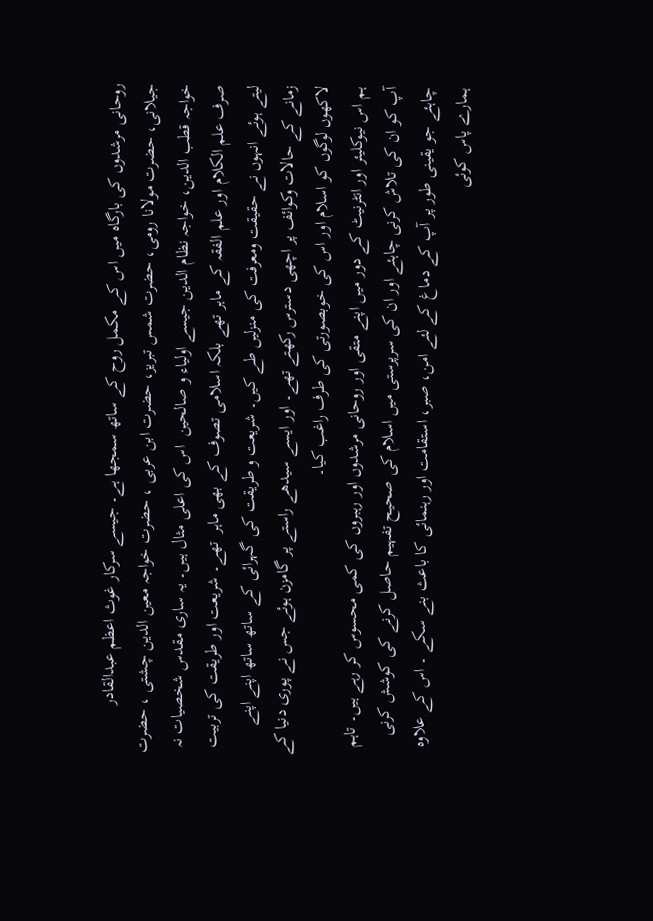روحانی مرشدوں کی بارگاہ میں اس کے مکمل روح کے ساتھ سمجھا ہے۔ جیسے سرکار غوث اعظم عبدالقادر جیلانی، حضرت مولانا رومی، حضرت شمس تبریز، حضرت ابن عربی ، حضرت خواجہ معین الدین چشتی ، حضرت خواجہ قطب الدین، خواجہ نظام الدین جیسے اولیاء و صالحین  اس کی اعلی مثال ہیں۔ یہ ساری مقدس شخصیات نہ صرف علم الکلام اور علم الفقہ کے ماہر تھے بلکہ اسلامی تصوف کے بھی ماہر  تھے۔ شریعت اور طریقت کی تربیت لیتے ہوئے انہوں نے حقیقت ومعرفت کی منزلیں طے کیں۔ شریعت و طریقت کی گہرائی کے ساتھ ساتھ اپنے اپنے زمانے کے حالات وکوائف پر اچھی دسترس رکھتے تھے۔ اور ایسے سیدھے راستے پر گامزن ہوئے جس نے پوری دنیا کے لاکھوں لوگوں کو اسلام اور اس کی خوبصورتی کی طرف راغب کیا۔
ہم اس نیوکلیئر اور انٹرنیٹ کے دور میں اپنے متقی اور روحانی مرشدوں اور رہبروں کی کمی محسوس کر رہے ہیں۔ تاہم آپ کو ان کی تلاش کرنی چاہئے اور ان کی سرپرستی میں اسلام کی صحیح تفہیم حاصل کرنے کی کوشش کرنی چاہئے جو یقینی طور پر آپ کے دماغ کے لئے امن، صبر، استقامت اور رہنمائی کا باعث بنے سکے ۔ اس کے علاوہ ہمارے پاس کوئی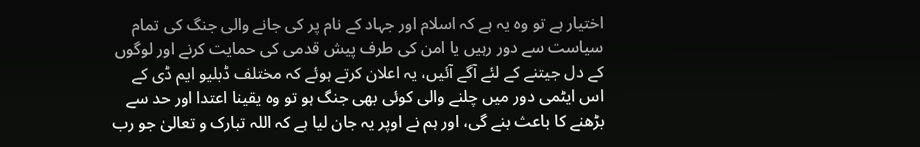اختیار ہے تو وہ یہ ہے کہ اسلام اور جہاد کے نام پر کی جانے والی جنگ کی تمام سیاست سے دور رہیں یا امن کی طرف پیش قدمی کی حمایت کرنے اور لوگوں کے دل جیتنے کے لئے آگے آئیں، یہ اعلان کرتے ہوئے کہ مختلف ڈبلیو ایم ڈی کے اس ایٹمی دور میں چلنے والی کوئی بھی جنگ ہو تو وہ یقینا اعتدا اور حد سے بڑھنے کا باعث بنے گی، اور ہم نے اوپر یہ جان لیا ہے کہ اللہ تبارک و تعالیٰ جو رب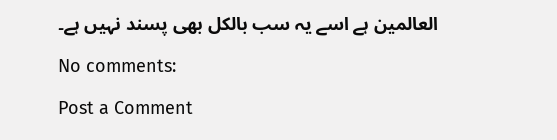العالمین ہے اسے یہ سب بالکل بھی پسند نہیں ہے۔

No comments:

Post a Comment